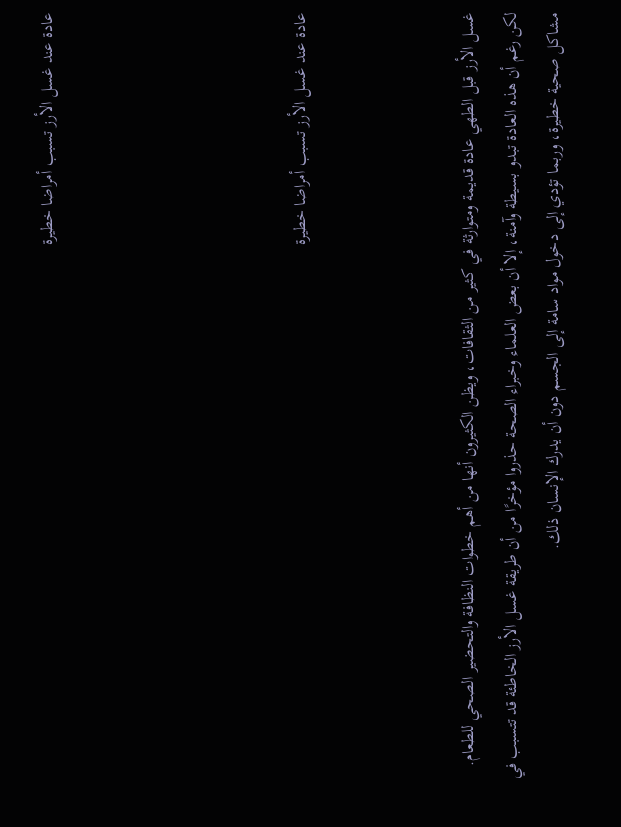عادة عند غسل الأرز تسبب أمراضا خطيرة





عادة عند غسل الأرز تسبب أمراضا خطيرة



غسل الأرز قبل الطهي عادة قديمة ومتوارثة في كثير من الثقافات، ويظن الكثيرون أنها من أهم خطوات النظافة والتحضير الصحي للطعام. لكن رغم أن هذه العادة تبدو بسيطة وآمنة، إلا أن بعض العلماء وخبراء الصحة حذروا مؤخرًا من أن طريقة غسل الأرز الخاطئة قد تتسبب في مشاكل صحية خطيرة، وربما تؤدي إلى دخول مواد سامة إلى الجسم دون أن يدرك الإنسان ذلك.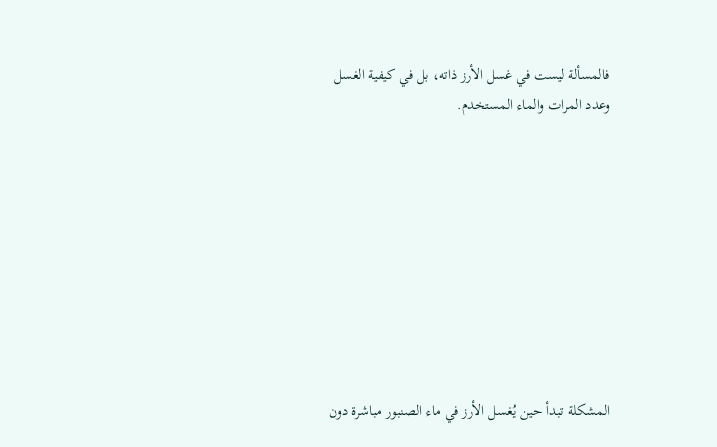فالمسألة ليست في غسل الأرز ذاته، بل في كيفية الغسل وعدد المرات والماء المستخدم.









المشكلة تبدأ حين يُغسل الأرز في ماء الصنبور مباشرة دون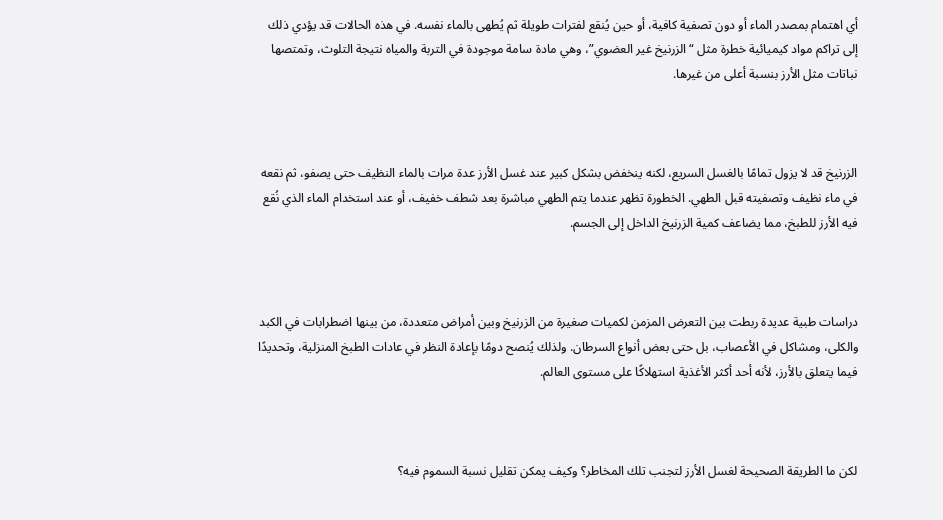أي اهتمام بمصدر الماء أو دون تصفية كافية، أو حين يُنقع لفترات طويلة ثم يُطهى بالماء نفسه. في هذه الحالات قد يؤدي ذلك إلى تراكم مواد كيميائية خطرة مثل “الزرنيخ غير العضوي”، وهي مادة سامة موجودة في التربة والمياه نتيجة التلوث، وتمتصها نباتات مثل الأرز بنسبة أعلى من غيرها.



الزرنيخ قد لا يزول تمامًا بالغسل السريع، لكنه ينخفض بشكل كبير عند غسل الأرز عدة مرات بالماء النظيف حتى يصفو، ثم نقعه في ماء نظيف وتصفيته قبل الطهي. الخطورة تظهر عندما يتم الطهي مباشرة بعد شطف خفيف، أو عند استخدام الماء الذي نُقع فيه الأرز للطبخ، مما يضاعف كمية الزرنيخ الداخل إلى الجسم.



دراسات طبية عديدة ربطت بين التعرض المزمن لكميات صغيرة من الزرنيخ وبين أمراض متعددة، من بينها اضطرابات في الكبد والكلى، ومشاكل في الأعصاب، بل حتى بعض أنواع السرطان. ولذلك يُنصح دومًا بإعادة النظر في عادات الطبخ المنزلية، وتحديدًا فيما يتعلق بالأرز، لأنه أحد أكثر الأغذية استهلاكًا على مستوى العالم.



لكن ما الطريقة الصحيحة لغسل الأرز لتجنب تلك المخاطر؟ وكيف يمكن تقليل نسبة السموم فيه؟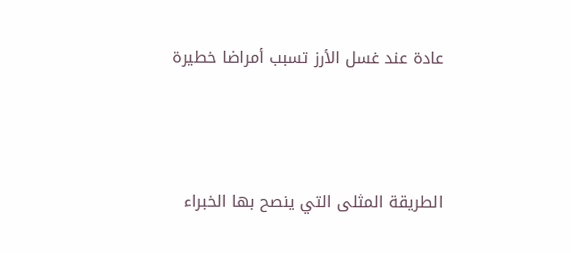عادة عند غسل الأرز تسبب أمراضا خطيرة



الطريقة المثلى التي ينصح بها الخبراء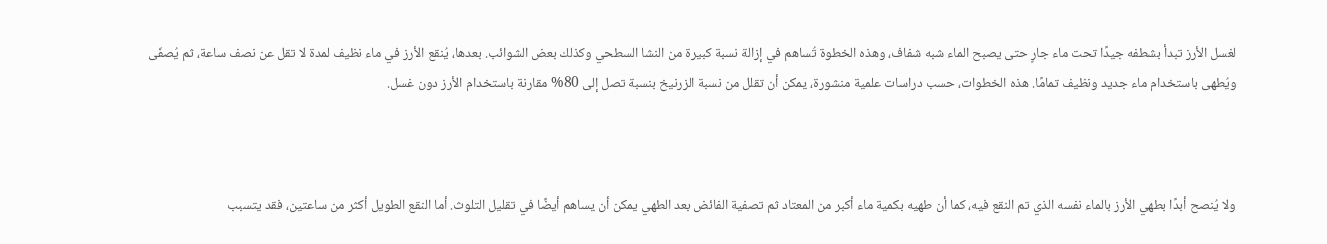لغسل الأرز تبدأ بشطفه جيدًا تحت ماء جارٍ حتى يصبح الماء شبه شفاف، وهذه الخطوة تُساهم في إزالة نسبة كبيرة من النشا السطحي وكذلك بعض الشوائب. بعدها، يُنقع الأرز في ماء نظيف لمدة لا تقل عن نصف ساعة، ثم يُصفّى ويُطهى باستخدام ماء جديد ونظيف تمامًا. هذه الخطوات، حسب دراسات علمية منشورة، يمكن أن تقلل من نسبة الزرنيخ بنسبة تصل إلى 80% مقارنة باستخدام الأرز دون غسل.



ولا يُنصح أبدًا بطهي الأرز بالماء نفسه الذي تم النقع فيه، كما أن طهيه بكمية ماء أكبر من المعتاد ثم تصفية الفائض بعد الطهي يمكن أن يساهم أيضًا في تقليل التلوث. أما النقع الطويل أكثر من ساعتين، فقد يتسبب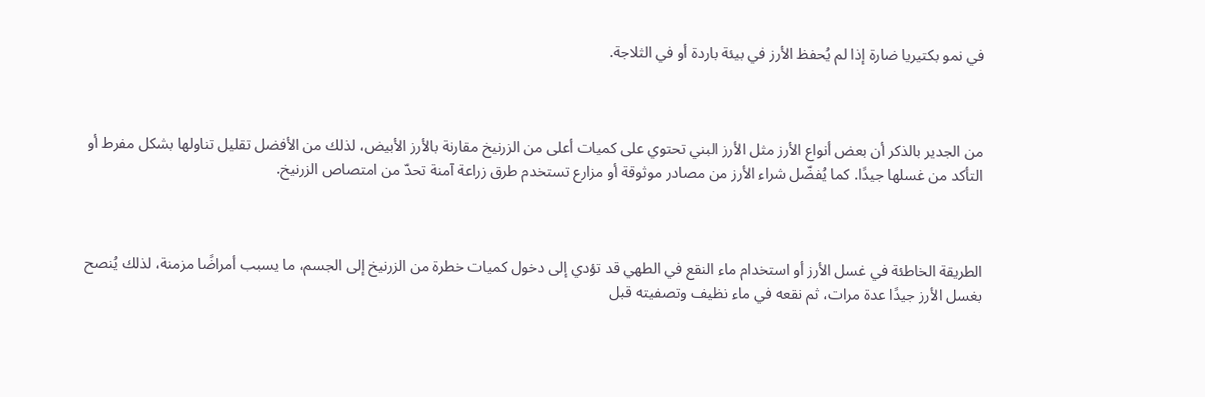في نمو بكتيريا ضارة إذا لم يُحفظ الأرز في بيئة باردة أو في الثلاجة.



من الجدير بالذكر أن بعض أنواع الأرز مثل الأرز البني تحتوي على كميات أعلى من الزرنيخ مقارنة بالأرز الأبيض، لذلك من الأفضل تقليل تناولها بشكل مفرط أو التأكد من غسلها جيدًا. كما يُفضّل شراء الأرز من مصادر موثوقة أو مزارع تستخدم طرق زراعة آمنة تحدّ من امتصاص الزرنيخ.



الطريقة الخاطئة في غسل الأرز أو استخدام ماء النقع في الطهي قد تؤدي إلى دخول كميات خطرة من الزرنيخ إلى الجسم، ما يسبب أمراضًا مزمنة، لذلك يُنصح بغسل الأرز جيدًا عدة مرات، ثم نقعه في ماء نظيف وتصفيته قبل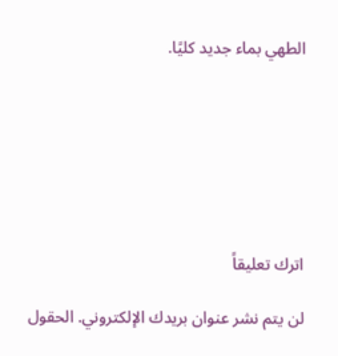الطهي بماء جديد كليًا.







اترك تعليقاً

لن يتم نشر عنوان بريدك الإلكتروني. الحقول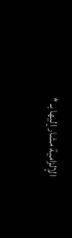الإلزامية مشار إليها بـ *